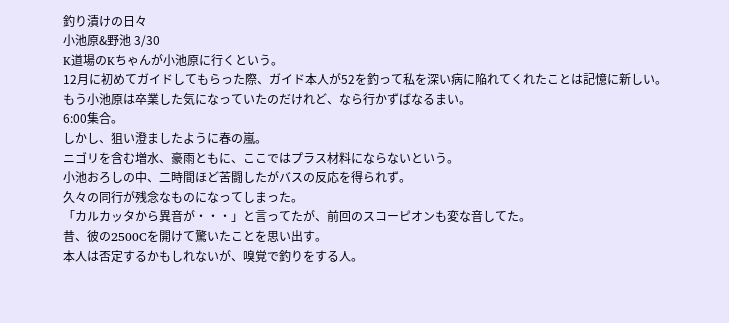釣り漬けの日々
小池原&野池 3/30
K道場のKちゃんが小池原に行くという。
12月に初めてガイドしてもらった際、ガイド本人が52を釣って私を深い病に陥れてくれたことは記憶に新しい。
もう小池原は卒業した気になっていたのだけれど、なら行かずばなるまい。
6:00集合。
しかし、狙い澄ましたように春の嵐。
ニゴリを含む増水、豪雨ともに、ここではプラス材料にならないという。
小池おろしの中、二時間ほど苦闘したがバスの反応を得られず。
久々の同行が残念なものになってしまった。
「カルカッタから異音が・・・」と言ってたが、前回のスコーピオンも変な音してた。
昔、彼の2500Cを開けて驚いたことを思い出す。
本人は否定するかもしれないが、嗅覚で釣りをする人。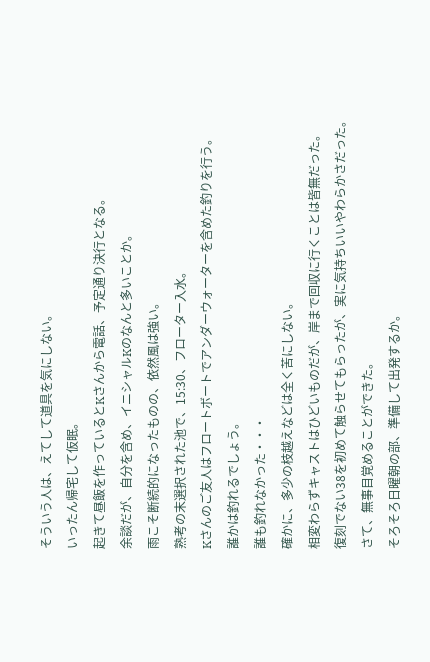そういう人は、えてして道具を気にしない。
いったん帰宅して仮眠。
起きて昼飯を作っているとKさんから電話、予定通り決行となる。
余談だが、自分を含め、イニシャルKのなんと多いことか。
雨こそ断続的になったものの、依然風は強い。
熟考の末選択された池で、15:30、フローター入水。
Kさんのご友人はフロートボートでアンダーウォーターを含めた釣りを行う。
誰かは釣れるでしょう。
誰も釣れなかった・・・
確かに、多少の枝越えなどは全く苦にしない。
相変わらずキャストはひどいものだが、岸まで回収に行くことは皆無だった。
復刻でない38を初めて触らせてもらったが、実に気持ちいいやわらかさだった。
さて、無事目覚めることができた。
そろそろ日曜朝の部、準備して出発するか。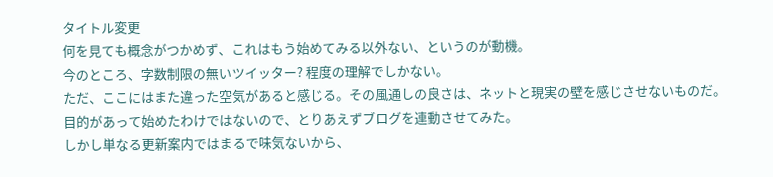タイトル変更
何を見ても概念がつかめず、これはもう始めてみる以外ない、というのが動機。
今のところ、字数制限の無いツイッター? 程度の理解でしかない。
ただ、ここにはまた違った空気があると感じる。その風通しの良さは、ネットと現実の壁を感じさせないものだ。
目的があって始めたわけではないので、とりあえずブログを連動させてみた。
しかし単なる更新案内ではまるで味気ないから、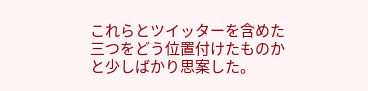これらとツイッターを含めた三つをどう位置付けたものかと少しばかり思案した。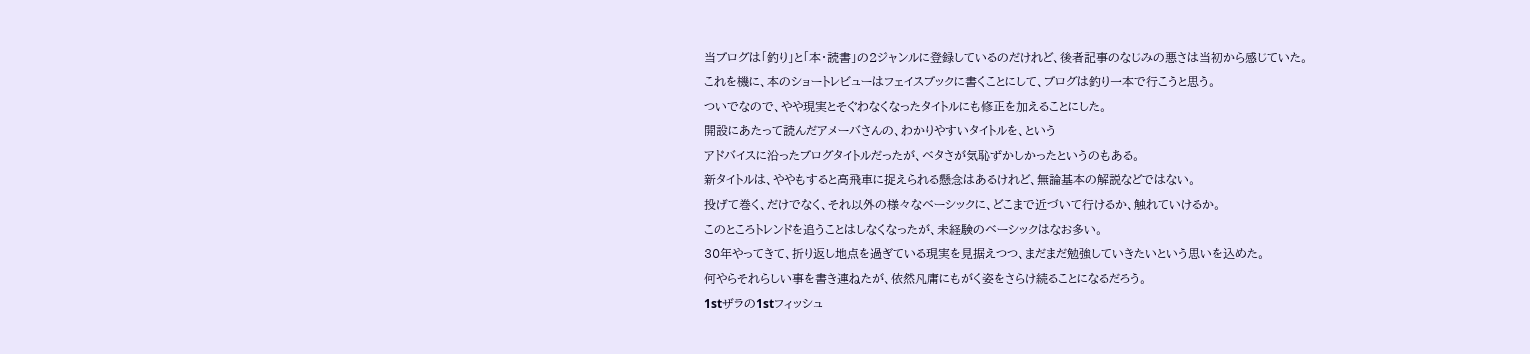当ブログは「釣り」と「本・読書」の2ジャンルに登録しているのだけれど、後者記事のなじみの悪さは当初から感じていた。
これを機に、本のショートレビューはフェイスブックに書くことにして、ブログは釣り一本で行こうと思う。
ついでなので、やや現実とそぐわなくなったタイトルにも修正を加えることにした。
開設にあたって読んだアメーバさんの、わかりやすいタイトルを、という
アドバイスに沿ったブログタイトルだったが、ベタさが気恥ずかしかったというのもある。
新タイトルは、ややもすると高飛車に捉えられる懸念はあるけれど、無論基本の解説などではない。
投げて巻く、だけでなく、それ以外の様々なベーシックに、どこまで近づいて行けるか、触れていけるか。
このところトレンドを追うことはしなくなったが、未経験のベーシックはなお多い。
30年やってきて、折り返し地点を過ぎている現実を見据えつつ、まだまだ勉強していきたいという思いを込めた。
何やらそれらしい事を書き連ねたが、依然凡庸にもがく姿をさらけ続ることになるだろう。
1stザラの1stフィッシュ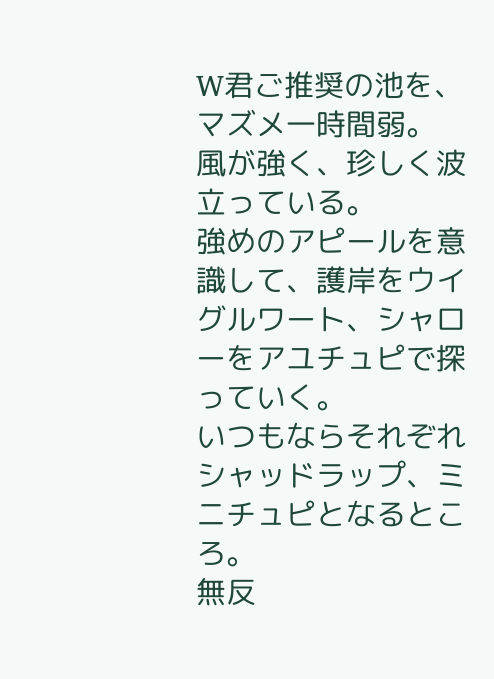W君ご推奨の池を、マズメ一時間弱。
風が強く、珍しく波立っている。
強めのアピールを意識して、護岸をウイグルワート、シャローをアユチュピで探っていく。
いつもならそれぞれシャッドラップ、ミニチュピとなるところ。
無反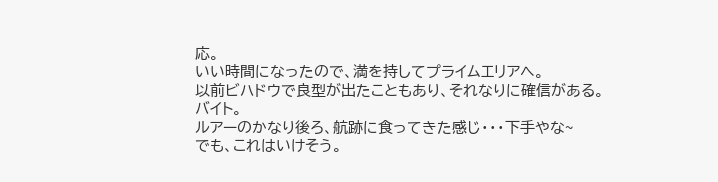応。
いい時間になったので、満を持してプライムエリアへ。
以前ビハドウで良型が出たこともあり、それなりに確信がある。
バイト。
ルアーのかなり後ろ、航跡に食ってきた感じ・・・下手やな~
でも、これはいけそう。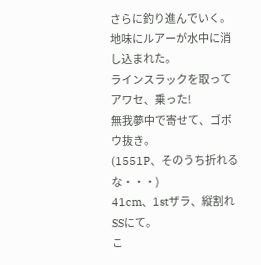さらに釣り進んでいく。
地味にルアーが水中に消し込まれた。
ラインスラックを取ってアワセ、乗った!
無我夢中で寄せて、ゴボウ抜き。
(1551P、そのうち折れるな・・・)
41cm、1stザラ、縦割れSSにて。
こ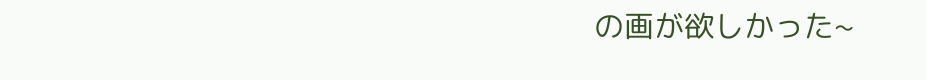の画が欲しかった~